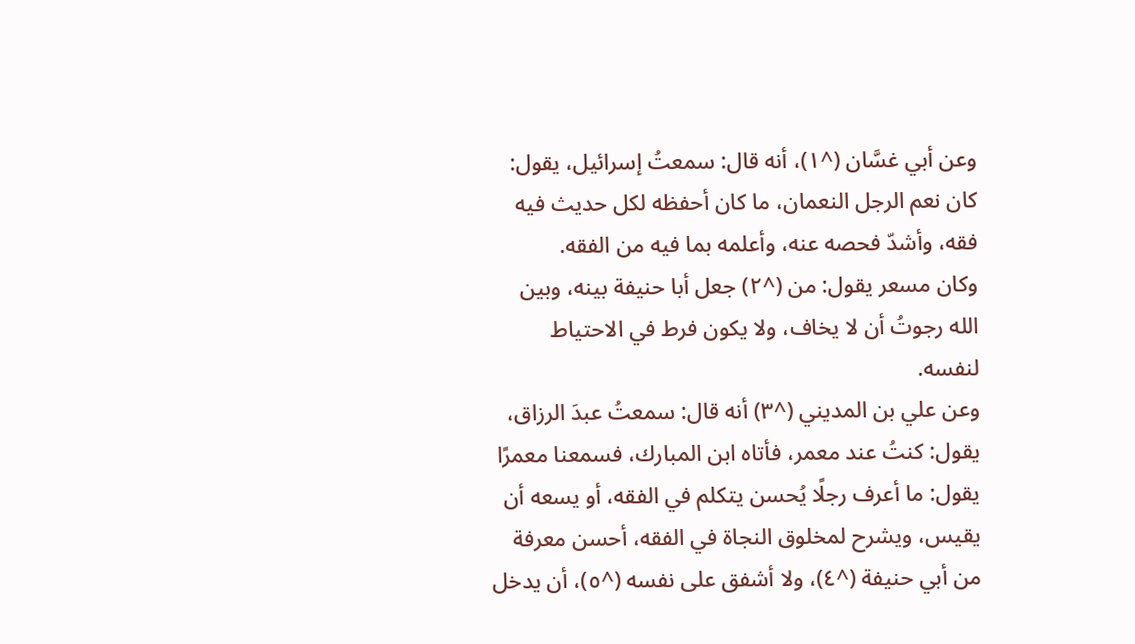وعن أبي غسَّان (^١)، أنه قال: سمعتُ إسرائيل، يقول: كان نعم الرجل النعمان، ما كان أحفظه لكل حديث فيه فقه، وأشدّ فحصه عنه، وأعلمه بما فيه من الفقه.
وكان مسعر يقول: من (^٢) جعل أبا حنيفة بينه، وبين الله رجوتُ أن لا يخاف، ولا يكون فرط في الاحتياط لنفسه.
وعن علي بن المديني (^٣) أنه قال: سمعتُ عبدَ الرزاق، يقول: كنتُ عند معمر، فأتاه ابن المبارك، فسمعنا معمرًا يقول: ما أعرف رجلًا يُحسن يتكلم في الفقه، أو يسعه أن يقيس، ويشرح لمخلوق النجاة في الفقه، أحسن معرفة من أبي حنيفة (^٤)، ولا أشفق على نفسه (^٥)، أن يدخل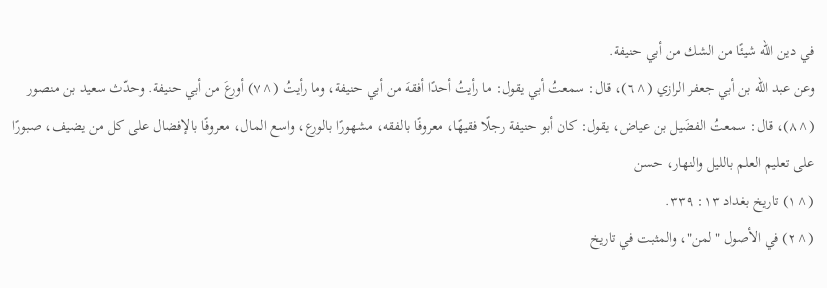في دين الله شيئًا من الشك من أبي حنيفة.
وعن عبد الله بن أبي جعفر الرازي (^٦)، قال: سمعتُ أبي يقول: ما رأيتُ أحدًا أفقهَ من أبي حنيفة، وما رأيتُ (^٧) أورعَ من أبي حنيفة. وحدّث سعيد بن منصور (^٨)، قال: سمعتُ الفضَيل بن عياض، يقول: كان أبو حنيفة رجلًا فقيهًا، معروفًا بالفقه، مشهورًا بالورع، واسع المال، معروفًا بالإفضال على كل من يضيف، صبورًا على تعليم العلم بالليل والنهار، حسن
(^١) تاريخ بغداد ١٣: ٣٣٩.
(^٢) في الأصول "لمن"، والمثبت في تاريخ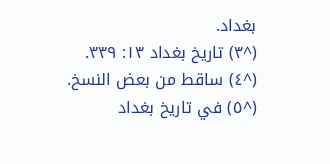بغداد.
(^٣) تاريخ بغداد ١٣: ٣٣٩.
(^٤) ساقط من بعض النسخ.
(^٥) في تاريخ بغداد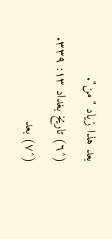بعد هذا زياد "من".
(^٦) تاريخ بغداد ١٣: ٣٣٩.
(^٧) بعد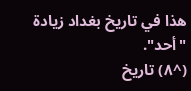هذا في تاريخ بغداد زيادة "أحد".
(^٨) تاريخ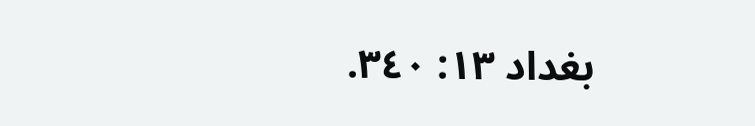بغداد ١٣: ٣٤٠.